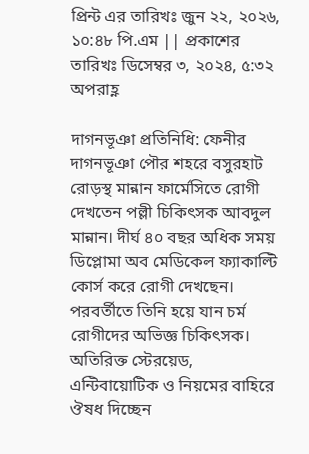প্রিন্ট এর তারিখঃ জুন ২২, ২০২৬, ১০:৪৮ পি.এম || প্রকাশের তারিখঃ ডিসেম্বর ৩, ২০২৪, ৫:৩২ অপরাহ্ণ

দাগনভূঞা প্রতিনিধি: ফেনীর দাগনভূঞা পৌর শহরে বসুরহাট রোড়স্থ মান্নান ফার্মেসিতে রোগী দেখতেন পল্লী চিকিৎসক আবদুল মান্নান। দীর্ঘ ৪০ বছর অধিক সময় ডিপ্লোমা অব মেডিকেল ফ্যাকাল্টি কোর্স করে রোগী দেখছেন। পরবর্তীতে তিনি হয়ে যান চর্ম রোগীদের অভিজ্ঞ চিকিৎসক। অতিরিক্ত স্টেরয়েড, এন্টিবায়োটিক ও নিয়মের বাহিরে ঔষধ দিচ্ছেন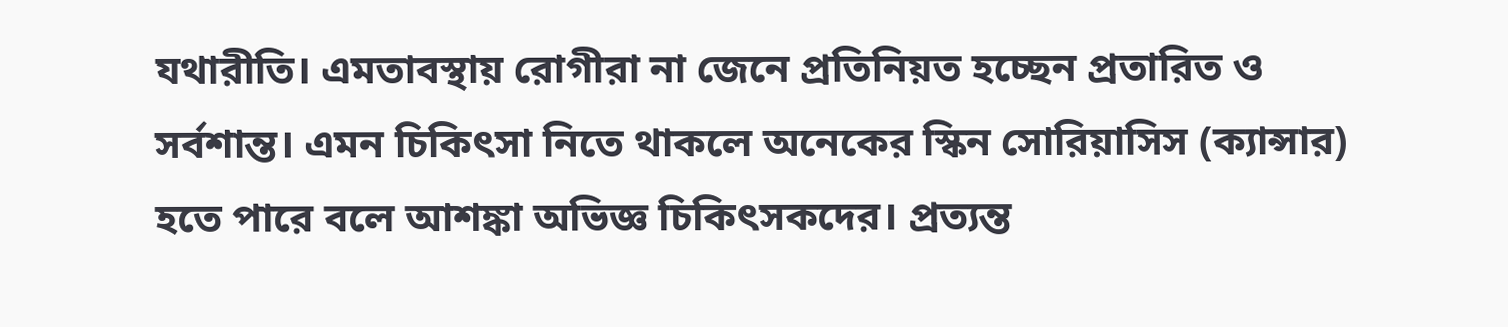যথারীতি। এমতাবস্থায় রোগীরা না জেনে প্রতিনিয়ত হচ্ছেন প্রতারিত ও সর্বশান্ত। এমন চিকিৎসা নিতে থাকলে অনেকের স্কিন সোরিয়াসিস (ক্যান্সার) হতে পারে বলে আশঙ্কা অভিজ্ঞ চিকিৎসকদের। প্রত্যন্ত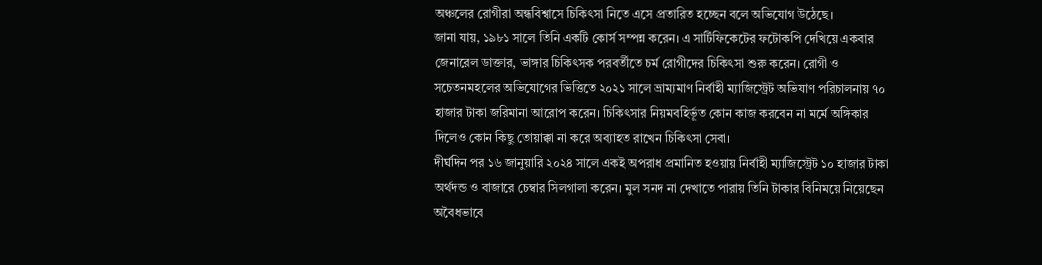অঞ্চলের রোগীরা অন্ধবিশ্বাসে চিকিৎসা নিতে এসে প্রতারিত হচ্ছেন বলে অভিযোগ উঠেছে।
জানা যায়, ১৯৮১ সালে তিনি একটি কোর্স সম্পন্ন করেন। এ সার্টিফিকেটের ফটোকপি দেখিয়ে একবার জেনারেল ডাক্তার, ভাঙ্গার চিকিৎসক পরবর্তীতে চর্ম রোগীদের চিকিৎসা শুরু করেন। রোগী ও সচেতনমহলের অভিযোগের ভিত্তিতে ২০২১ সালে ভ্রাম্যমাণ নির্বাহী ম্যাজিস্ট্রেট অভিযাণ পরিচালনায় ৭০ হাজার টাকা জরিমানা আরোপ করেন। চিকিৎসার নিয়মবহির্ভূত কোন কাজ করবেন না মর্মে অঙ্গিকার দিলেও কোন কিছু তোয়াক্কা না করে অব্যাহত রাখেন চিকিৎসা সেবা।
দীর্ঘদিন পর ১৬ জানুয়ারি ২০২৪ সালে একই অপরাধ প্রমানিত হওয়ায় নির্বাহী ম্যাজিস্ট্রেট ১০ হাজার টাকা অর্থদন্ড ও বাজারে চেম্বার সিলগালা করেন। মুল সনদ না দেখাতে পারায় তিনি টাকার বিনিময়ে নিয়েছেন অবৈধভাবে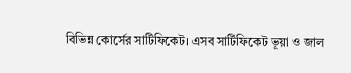বিভিন্ন কোর্সের সার্টিফিকেট। এসব সার্টিফিকেট ভূয়া ও জাল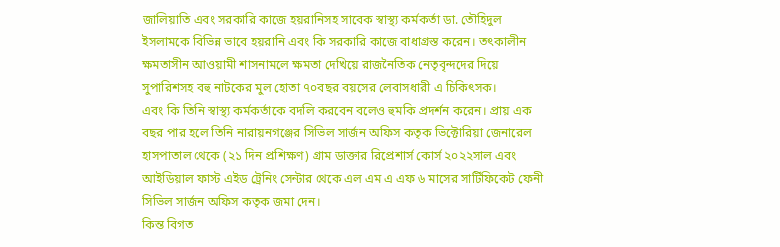জালিয়াতি এবং সরকারি কাজে হয়রানিসহ সাবেক স্বাস্থ্য কর্মকর্তা ডা. তৌহিদুল ইসলামকে বিভিন্ন ভাবে হয়রানি এবং কি সরকারি কাজে বাধাগ্রস্ত করেন। তৎকালীন ক্ষমতাসীন আওয়ামী শাসনামলে ক্ষমতা দেখিয়ে রাজনৈতিক নেতৃবৃন্দদের দিয়ে সুপারিশসহ বহু নাটকের মুল হোতা ৭০বছর বয়সের লেবাসধারী এ চিকিৎসক।
এবং কি তিনি স্বাস্থ্য কর্মকর্তাকে বদলি করবেন বলেও হুমকি প্রদর্শন করেন। প্রায় এক বছর পার হলে তিনি নারায়নগঞ্জের সিভিল সার্জন অফিস কতৃক ভিক্টোরিয়া জেনারেল হাসপাতাল থেকে (২১ দিন প্রশিক্ষণ) গ্রাম ডাক্তার রিপ্রেশার্স কোর্স ২০২২সাল এবং আইডিয়াল ফাস্ট এইড ট্রেনিং সেন্টার থেকে এল এম এ এফ ৬ মাসের সার্টিফিকেট ফেনী সিভিল সার্জন অফিস কতৃক জমা দেন।
কিন্ত বিগত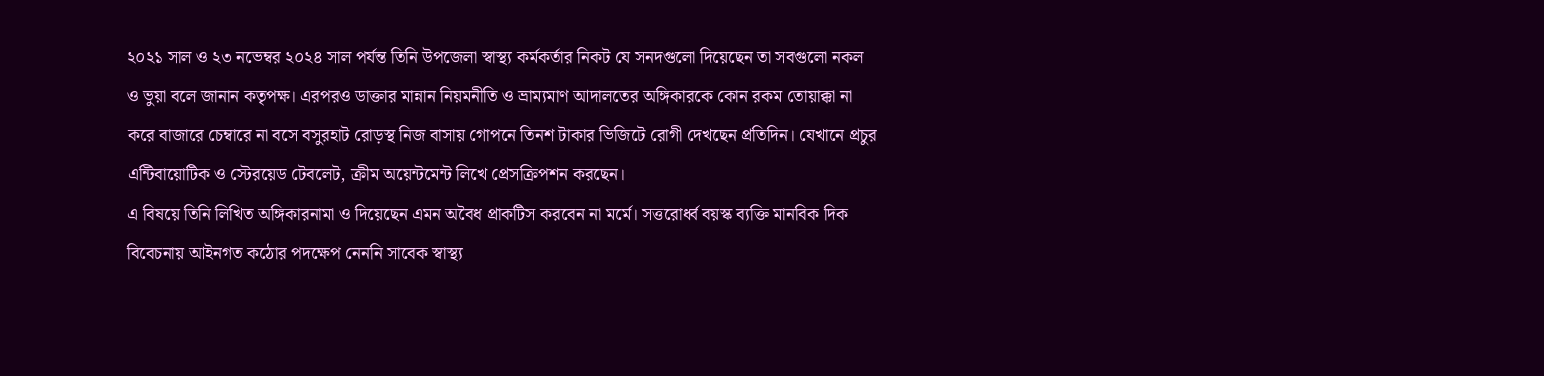২০২১ সাল ও ২৩ নভেম্বর ২০২৪ সাল পর্যন্ত তিনি উপজেলা স্বাস্থ্য কর্মকর্তার নিকট যে সনদগুলো দিয়েছেন তা সবগুলো নকল ও ভুয়া বলে জানান কতৃপক্ষ। এরপরও ডাক্তার মান্নান নিয়মনীতি ও ভ্রাম্যমাণ আদালতের অঙ্গিকারকে কোন রকম তোয়াক্কা না করে বাজারে চেম্বারে না বসে বসুরহাট রোড়স্থ নিজ বাসায় গোপনে তিনশ টাকার ভিজিটে রোগী দেখছেন প্রতিদিন। যেখানে প্রচুর এন্টিবায়োটিক ও স্টেরয়েড টেবলেট, ক্রীম অয়েন্টমেন্ট লিখে প্রেসক্রিপশন করছেন।
এ বিষয়ে তিনি লিখিত অঙ্গিকারনামা ও দিয়েছেন এমন অবৈধ প্রাকটিস করবেন না মর্মে। সত্তরোর্ধ্ব বয়স্ক ব্যক্তি মানবিক দিক বিবেচনায় আইনগত কঠোর পদক্ষেপ নেননি সাবেক স্বাস্থ্য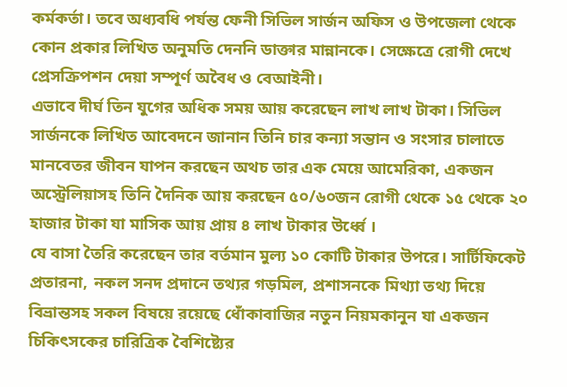কর্মকর্তা। তবে অধ্যবধি পর্যন্ত ফেনী সিভিল সার্জন অফিস ও উপজেলা থেকে কোন প্রকার লিখিত অনুমতি দেননি ডাক্তার মান্নানকে। সেক্ষেত্রে রোগী দেখে প্রেসক্রিপশন দেয়া সম্পূর্ণ অবৈধ ও বেআইনী।
এভাবে দীর্ঘ তিন যুগের অধিক সময় আয় করেছেন লাখ লাখ টাকা। সিভিল সার্জনকে লিখিত আবেদনে জানান তিনি চার কন্যা সন্তান ও সংসার চালাতে মানবেতর জীবন যাপন করছেন অথচ তার এক মেয়ে আমেরিকা, একজন অস্ট্রেলিয়াসহ তিনি দৈনিক আয় করছেন ৫০/৬০জন রোগী থেকে ১৫ থেকে ২০ হাজার টাকা যা মাসিক আয় প্রায় ৪ লাখ টাকার উর্ধ্বে ।
যে বাসা তৈরি করেছেন তার বর্তমান মুল্য ১০ কোটি টাকার উপরে। সার্টিফিকেট প্রতারনা, নকল সনদ প্রদানে তথ্যর গড়মিল, প্রশাসনকে মিথ্যা তথ্য দিয়ে বিভ্রান্তসহ সকল বিষয়ে রয়েছে ধোঁকাবাজির নতুন নিয়মকানুন যা একজন চিকিৎসকের চারিত্রিক বৈশিষ্ট্যের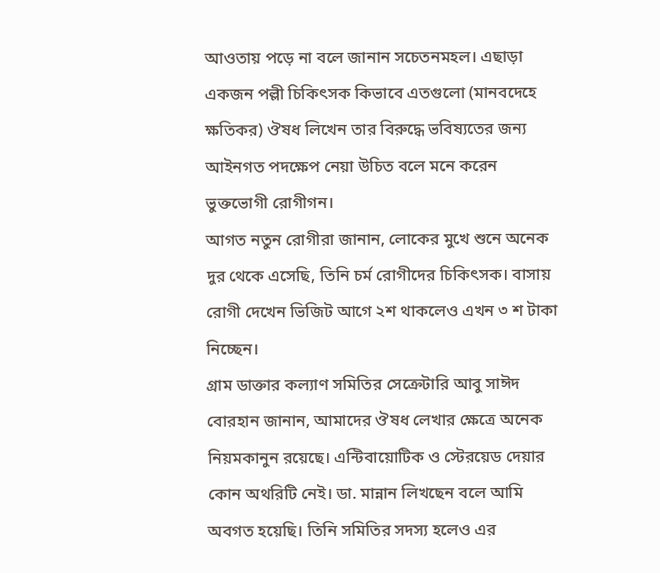আওতায় পড়ে না বলে জানান সচেতনমহল। এছাড়া একজন পল্লী চিকিৎসক কিভাবে এতগুলো (মানবদেহে ক্ষতিকর) ঔষধ লিখেন তার বিরুদ্ধে ভবিষ্যতের জন্য আইনগত পদক্ষেপ নেয়া উচিত বলে মনে করেন ভুক্তভোগী রোগীগন।
আগত নতুন রোগীরা জানান, লোকের মুখে শুনে অনেক দুর থেকে এসেছি, তিনি চর্ম রোগীদের চিকিৎসক। বাসায় রোগী দেখেন ভিজিট আগে ২শ থাকলেও এখন ৩ শ টাকা নিচ্ছেন।
গ্রাম ডাক্তার কল্যাণ সমিতির সেক্রেটারি আবু সাঈদ বোরহান জানান, আমাদের ঔষধ লেখার ক্ষেত্রে অনেক নিয়মকানুন রয়েছে। এন্টিবায়োটিক ও স্টেরয়েড দেয়ার কোন অথরিটি নেই। ডা. মান্নান লিখছেন বলে আমি অবগত হয়েছি। তিনি সমিতির সদস্য হলেও এর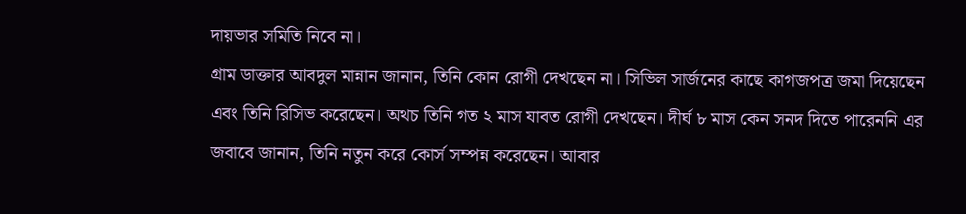দায়ভার সমিতি নিবে না।
গ্রাম ডাক্তার আবদুল মান্নান জানান, তিনি কোন রোগী দেখছেন না। সিভিল সার্জনের কাছে কাগজপত্র জমা দিয়েছেন এবং তিনি রিসিভ করেছেন। অথচ তিনি গত ২ মাস যাবত রোগী দেখছেন। দীর্ঘ ৮ মাস কেন সনদ দিতে পারেননি এর জবাবে জানান, তিনি নতুন করে কোর্স সম্পন্ন করেছেন। আবার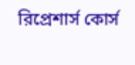রিপ্রেশার্স কোর্স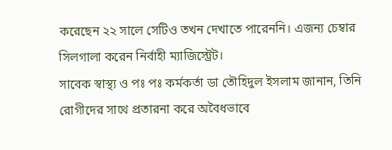করেছেন ২২ সালে সেটিও তখন দেখাতে পারেননি। এজন্য চেম্বার সিলগালা করেন নির্বাহী ম্যাজিস্ট্রেট।
সাবেক স্বাস্থ্য ও পঃ পঃ কর্মকর্তা ডা তৌহিদুল ইসলাম জানান, তিনি রোগীদের সাথে প্রতারনা করে অবৈধভাবে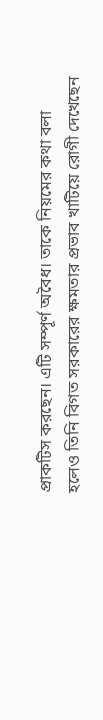প্রাকটিস করছেন। এটি সম্পূর্ণ অবৈধ। তাকে নিয়মের কথা বলা হলেও তিনি বিগত সরকারের ক্ষমতার প্রভাব খাটিয়ে রোগী দেখেছেন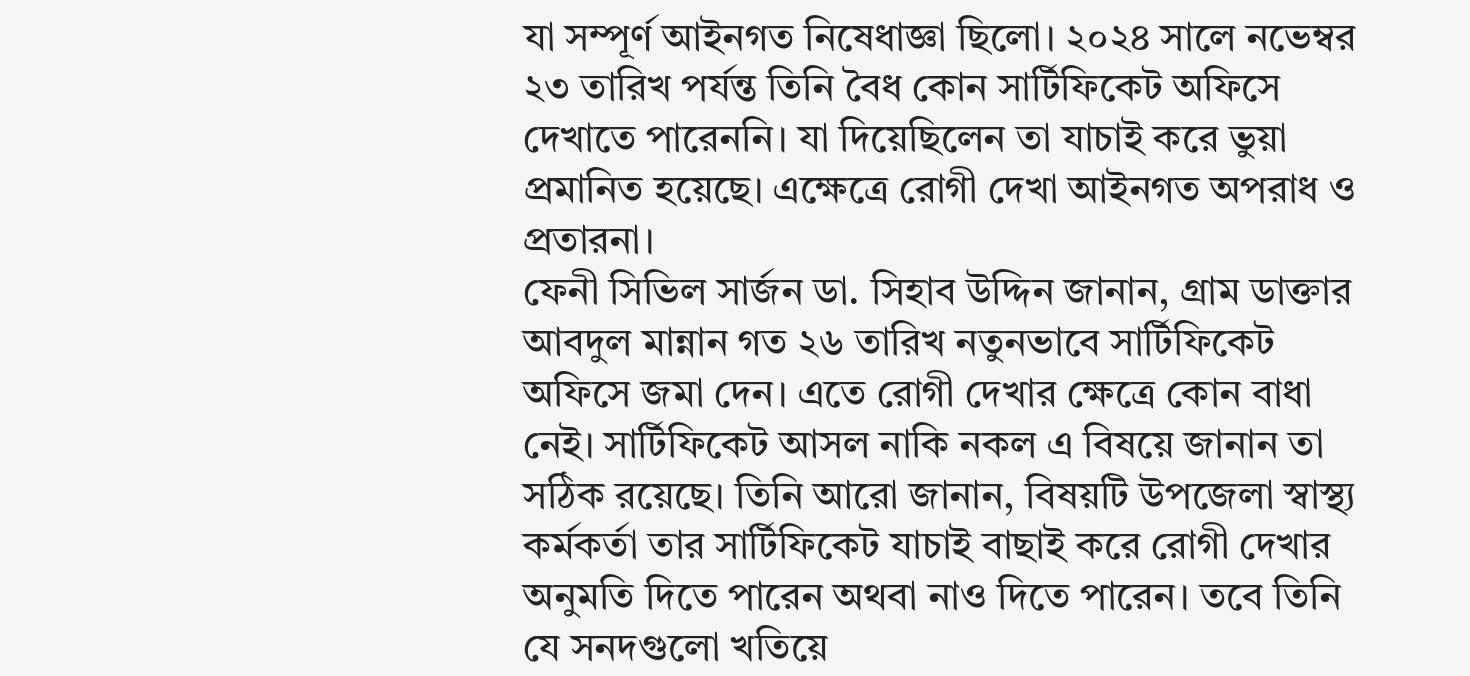যা সম্পূর্ণ আইনগত নিষেধাজ্ঞা ছিলো। ২০২৪ সালে নভেম্বর ২৩ তারিখ পর্যন্ত তিনি বৈধ কোন সার্টিফিকেট অফিসে দেখাতে পারেননি। যা দিয়েছিলেন তা যাচাই করে ভুয়া প্রমানিত হয়েছে। এক্ষেত্রে রোগী দেখা আইনগত অপরাধ ও প্রতারনা।
ফেনী সিভিল সার্জন ডা. সিহাব উদ্দিন জানান, গ্রাম ডাক্তার আবদুল মান্নান গত ২৬ তারিখ নতুনভাবে সার্টিফিকেট অফিসে জমা দেন। এতে রোগী দেখার ক্ষেত্রে কোন বাধা নেই। সার্টিফিকেট আসল নাকি নকল এ বিষয়ে জানান তা সঠিক রয়েছে। তিনি আরো জানান, বিষয়টি উপজেলা স্বাস্থ্য কর্মকর্তা তার সার্টিফিকেট যাচাই বাছাই করে রোগী দেখার অনুমতি দিতে পারেন অথবা নাও দিতে পারেন। তবে তিনি যে সনদগুলো খতিয়ে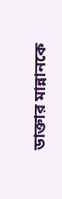ডাক্তার মান্নানকে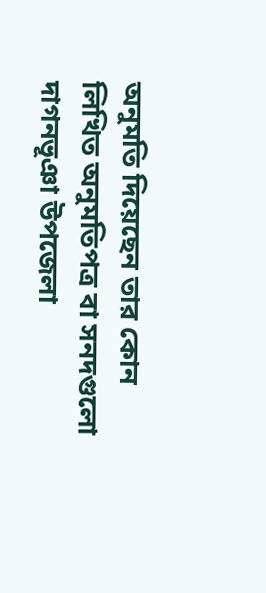অনুমতি দিয়েছেন তার কোন লিখিত অনুমতিপত্র বা সনদগুলো দাগনভূঞা উপজেলা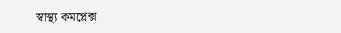স্বাস্থ্য কমপ্লেক্স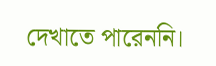দেখাতে পারেননি।